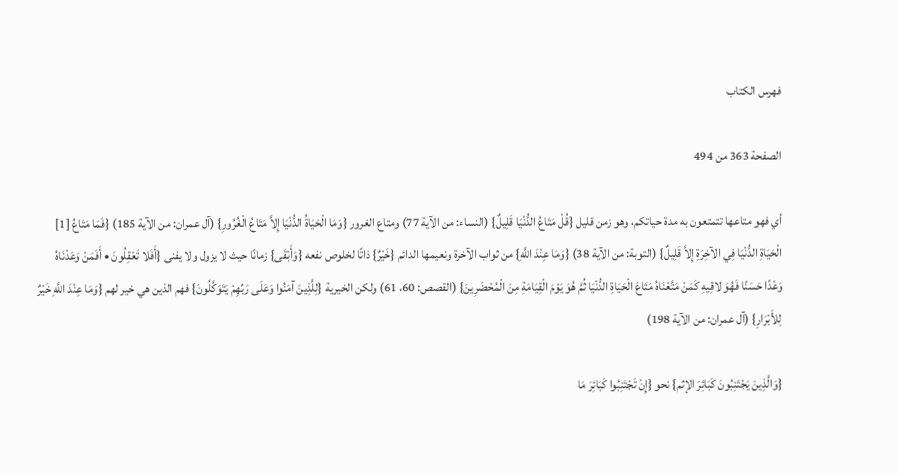فهرس الكتاب

الصفحة 363 من 494

أي فهو متاعها تتمتعون به مدة حياتكم، وهو زمن قليل {قُلْ مَتَاعُ الدُّنْيَا قَلِيلٌ} (النساء: من الآية 77) ومتاع الغرور {وَمَا الْحَيَاةُ الدُّنْيَا إِلاَّ مَتَاعُ الْغُرُورِ} (آل عمران: من الآية 185) {فَمَا مَتَاعُ [1] الْحَيَاةِ الدُّنْيَا فِي الآخِرَةِ إِلاَّ قَلِيلٌ} (التوبة: من الآية 38) {وَمَا عِنْدَ اللَّهِ} من ثواب الآخرة ونعيمها الدائم {خَيْرٌ} ذاتًا لخلوص نفعه {وَأَبْقَى} زمانًا حيث لا يزول ولا يفنى {أَفَلا تَعْقِلُونَ • أَفَمَنْ وَعَدْنَاهُ وَعْدًا حَسَنًا فَهُوَ لاقِيهِ كَمَنْ مَتَّعْنَاهُ مَتَاعَ الْحَيَاةِ الدُّنْيَا ثُمَّ هُوَ يَوْمَ الْقِيَامَةِ مِنَ الْمُحْضَرِينَ} (القصص: 60، 61) ولكن الخيرية {لِلَّذِينَ آمَنُوا وَعَلَى رَبِّهِمْ يَتَوَكَّلُونَ} فهم الذين هي خير لهم {وَمَا عِنْدَ اللَّهِ خَيْرٌ لِلأَبْرَارِ} (آل عمران: من الآية 198)

{وَالَّذِينَ يَجْتَنِبُونَ كَبَائِرَ الإثم} نحو {إِنْ تَجْتَنِبُوا كَبَائِرَ مَا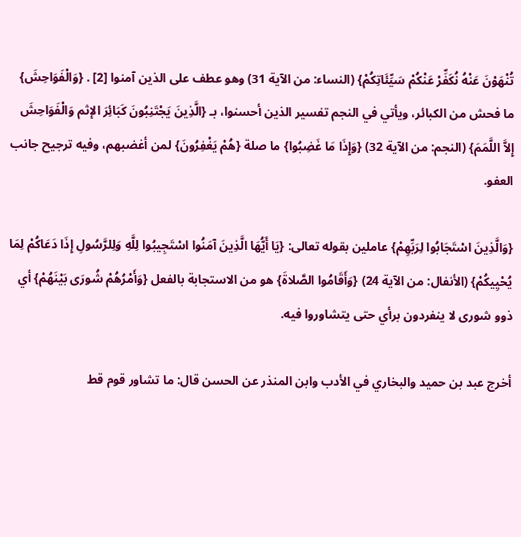تُنْهَوْنَ عَنْهُ نُكَفِّرْ عَنْكُمْ سَيِّئَاتِكُمْ} (النساء: من الآية 31) وهو عطف على الذين آمنوا [2] . {وَالْفَوَاحِشَ} ما فحش من الكبائر، ويأتي في النجم تفسير الذين أحسنوا، بـ {الَّذِينَ يَجْتَنِبُونَ كَبَائِرَ الإثم وَالْفَوَاحِشَ إِلاَّ اللَّمَمَ} (النجم: من الآية 32) {وَإِذَا مَا غَضِبُوا} ما صلة {هُمْ يَغْفِرُونَ} لمن أغضبهم، وفيه ترجيح جانب العفو.

{وَالَّذِينَ اسْتَجَابُوا لِرَبِّهِمْ} عاملين بقوله تعالى: {يَا أَيُّهَا الَّذِينَ آمَنُوا اسْتَجِيبُوا لِلَّهِ وَلِلرَّسُولِ إِذَا دَعَاكُمْ لِمَا يُحْيِيكُمْ} (الأنفال: من الآية 24) {وَأَقَامُوا الصَّلاةَ} هو من الاستجابة بالفعل {وَأَمْرُهُمْ شُورَى بَيْنَهُمْ} أي ذوو شورى لا ينفردون برأي حتى يتشاوروا فيه.

أخرج عبد بن حميد والبخاري في الأدب وابن المنذر عن الحسن قال: ما تشاور قوم قط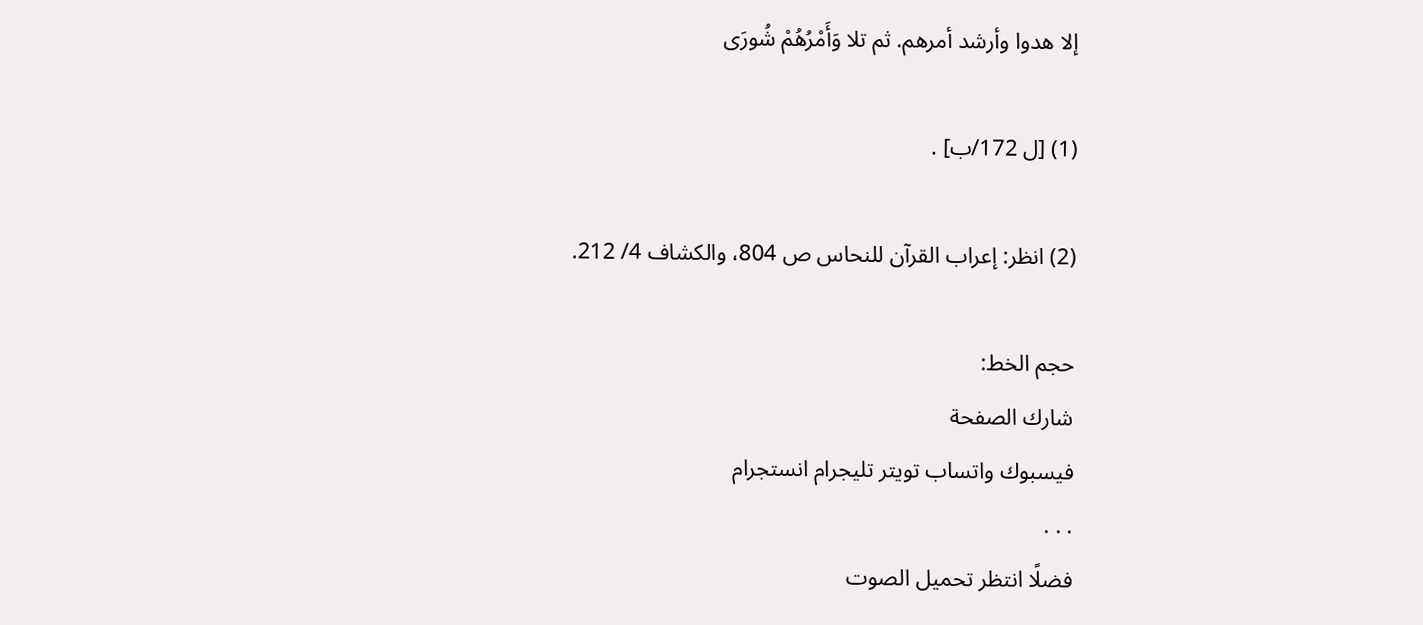إلا هدوا وأرشد أمرهم. ثم تلا وَأَمْرُهُمْ شُورَى

(1) [ل 172/ب] .

(2) انظر: إعراب القرآن للنحاس ص 804، والكشاف 4/ 212.

حجم الخط:
شارك الصفحة
فيسبوك واتساب تويتر تليجرام انستجرام
. . .
فضلًا انتظر تحميل الصوت